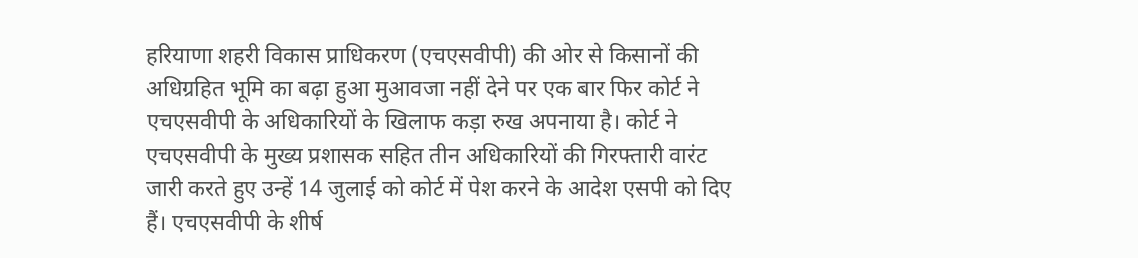हरियाणा शहरी विकास प्राधिकरण (एचएसवीपी) की ओर से किसानों की अधिग्रहित भूमि का बढ़ा हुआ मुआवजा नहीं देने पर एक बार फिर कोर्ट ने एचएसवीपी के अधिकारियों के खिलाफ कड़ा रुख अपनाया है। कोर्ट ने एचएसवीपी के मुख्य प्रशासक सहित तीन अधिकारियों की गिरफ्तारी वारंट जारी करते हुए उन्हें 14 जुलाई को कोर्ट में पेश करने के आदेश एसपी को दिए हैं। एचएसवीपी के शीर्ष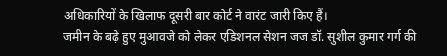अधिकारियों के खिलाफ दूसरी बार कोर्ट ने वारंट जारी किए हैं।
जमीन के बढ़े हुए मुआवजे को लेकर एडिशनल सेशन जज डॉ. सुशील कुमार गर्ग की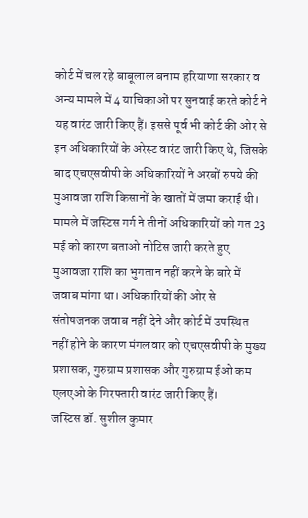कोर्ट में चल रहे बाबूलाल बनाम हरियाणा सरकार व अन्य मामले में 4 याचिकाओं पर सुनवाई करते कोर्ट ने यह वारंट जारी किए हैं। इससे पूर्व भी कोर्ट की ओर से इन अधिकारियों के अरेस्ट वारंट जारी किए थे, जिसके बाद एचएसवीपी के अधिकारियों ने अरबों रुपये की मुआवजा राशि किसानों के खातों में जमा कराई थी।
मामले में जस्टिस गर्ग ने तीनों अधिकारियों को गत 23 मई को कारण बताओ नोटिस जारी करते हुए मुआवजा राशि का भुगतान नहीं करने के बारे में जवाब मांगा था। अधिकारियों की ओर से संतोषजनक जवाब नहीं देने और कोर्ट में उपस्थित नहीं होने के कारण मंगलवार को एचएसवीपी के मुख्य प्रशासक, गुरुग्राम प्रशासक और गुरुग्राम ईओ कम एलएओ के गिरफ्तारी वारंट जारी किए हैं।
जस्टिस डॉ. सुशील कुमार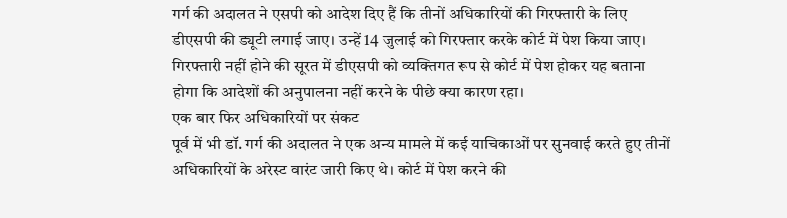गर्ग की अदालत ने एसपी को आदेश दिए हैं कि तीनों अधिकारियों की गिरफ्तारी के लिए डीएसपी की ड्यूटी लगाई जाए। उन्हें 14 जुलाई को गिरफ्तार करके कोर्ट में पेश किया जाए। गिरफ्तारी नहीं होने की सूरत में डीएसपी को व्यक्तिगत रूप से कोर्ट में पेश होकर यह बताना होगा कि आदेशों की अनुपालना नहीं करने के पीछे क्या कारण रहा।
एक बार फिर अधिकारियों पर संकट
पूर्व में भी डॉ. गर्ग की अदालत ने एक अन्य मामले में कई याचिकाओं पर सुनवाई करते हुए तीनों अधिकारियों के अरेस्ट वारंट जारी किए थे। कोर्ट में पेश करने की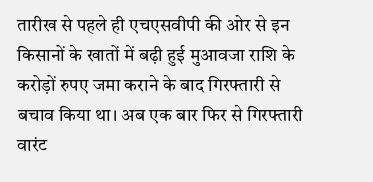तारीख से पहले ही एचएसवीपी की ओर से इन किसानों के खातों में बढ़ी हुई मुआवजा राशि के करोड़ों रुपए जमा कराने के बाद गिरफ्तारी से बचाव किया था। अब एक बार फिर से गिरफ्तारी वारंट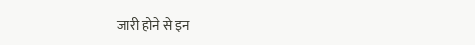जारी होने से इन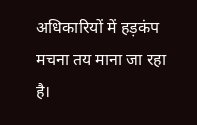अधिकारियों में हड़कंप मचना तय माना जा रहा है।